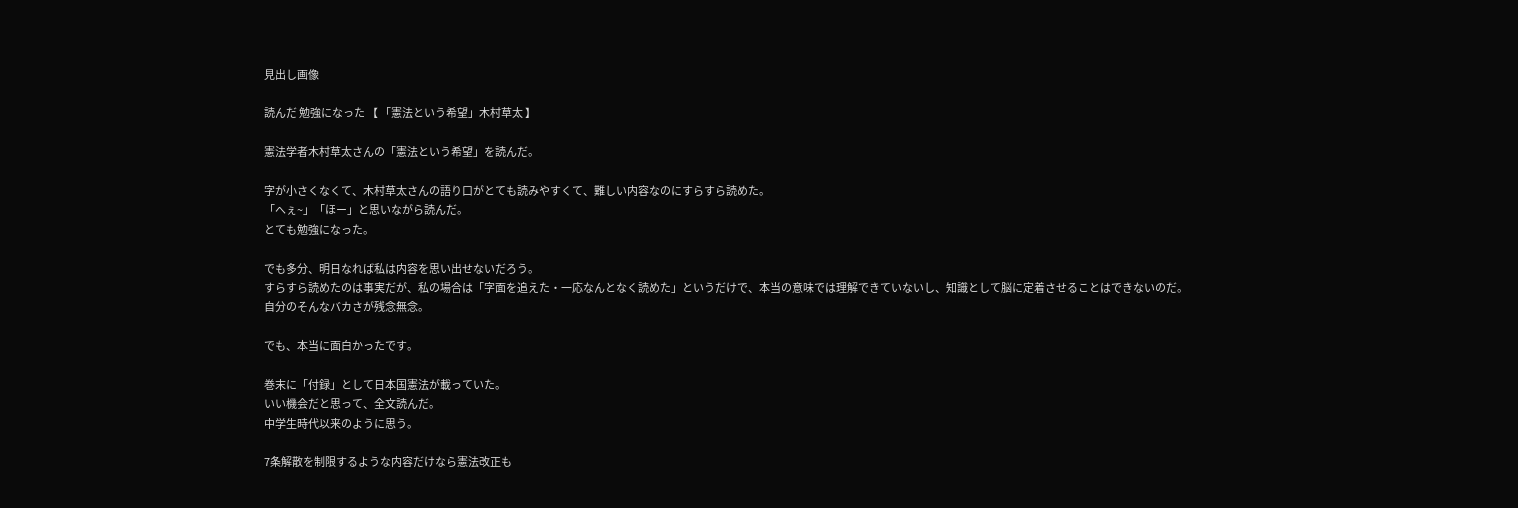見出し画像

読んだ 勉強になった 【 「憲法という希望」木村草太 】

憲法学者木村草太さんの「憲法という希望」を読んだ。

字が小さくなくて、木村草太さんの語り口がとても読みやすくて、難しい内容なのにすらすら読めた。
「へぇ~」「ほー」と思いながら読んだ。
とても勉強になった。

でも多分、明日なれば私は内容を思い出せないだろう。
すらすら読めたのは事実だが、私の場合は「字面を追えた・一応なんとなく読めた」というだけで、本当の意味では理解できていないし、知識として脳に定着させることはできないのだ。
自分のそんなバカさが残念無念。

でも、本当に面白かったです。

巻末に「付録」として日本国憲法が載っていた。
いい機会だと思って、全文読んだ。
中学生時代以来のように思う。

7条解散を制限するような内容だけなら憲法改正も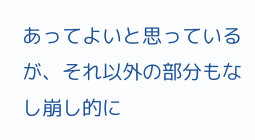あってよいと思っているが、それ以外の部分もなし崩し的に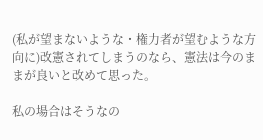(私が望まないような・権力者が望むような方向に)改憲されてしまうのなら、憲法は今のままが良いと改めて思った。

私の場合はそうなの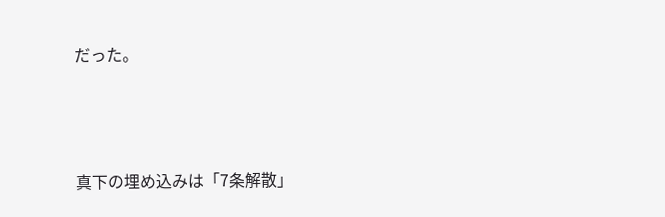だった。




真下の埋め込みは「7条解散」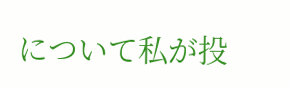について私が投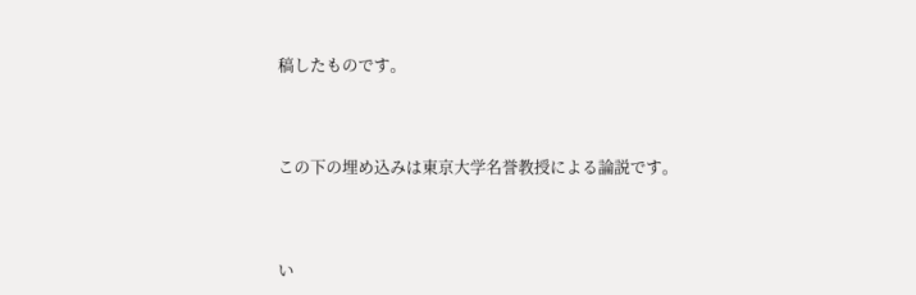稿したものです。




この下の埋め込みは東京大学名誉教授による論説です。




い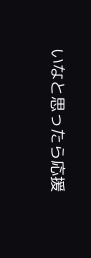いなと思ったら応援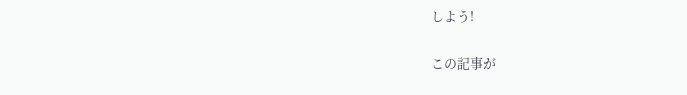しよう!

この記事が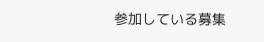参加している募集